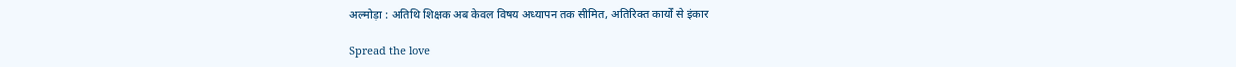अल्मोड़ा : अतिथि शिक्षक अब केवल विषय अध्यापन तक सीमित, अतिरिक्त कार्यों से इंकार

Spread the love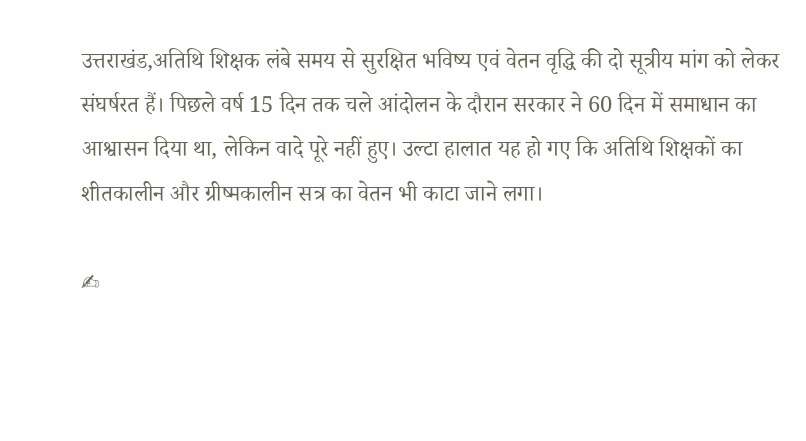उत्तराखंड,अतिथि शिक्षक लंबे समय से सुरक्षित भविष्य एवं वेतन वृद्धि की दो सूत्रीय मांग को लेकर संघर्षरत हैं। पिछले वर्ष 15 दिन तक चले आंदोलन के दौरान सरकार ने 60 दिन में समाधान का आश्वासन दिया था, लेकिन वादे पूरे नहीं हुए। उल्टा हालात यह हो गए कि अतिथि शिक्षकों का शीतकालीन और ग्रीष्मकालीन सत्र का वेतन भी काटा जाने लगा।

✍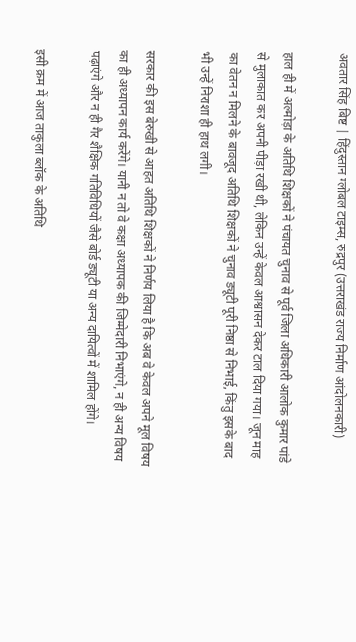अवतार सिंह बिष्ट | हिंदुस्तान ग्लोबल टाइम्स, रुद्रपुर (उत्तराखंड राज्य निर्माण आंदोलनकारी)

हाल ही में अल्मोड़ा के अतिथि शिक्षकों ने पंचायत चुनाव से पूर्व जिला अधिकारी आलोक कुमार पांडे से मुलाकात कर अपनी पीड़ा रखी थी, लेकिन उन्हें केवल आश्वासन देकर टाल दिया गया। जून माह का वेतन न मिलने के बावजूद अतिथि शिक्षकों ने चुनाव ड्यूटी पूरी निष्ठा से निभाई, किंतु इसके बाद भी उन्हें निराशा ही हाथ लगी।

सरकार की इस बेरुखी से आहत अतिथि शिक्षकों ने निर्णय लिया है कि अब वे केवल अपने मूल विषय का ही अध्यापन कार्य करेंगे। यानी न तो वे कक्षा अध्यापक की जिम्मेदारी निभाएंगे, न ही अन्य विषय पढ़ाएंगे और न ही गैर शैक्षिक गतिविधियों जैसे बोर्ड ड्यूटी या अन्य दायित्वों में शामिल होंगे।

इसी क्रम में आज ताकुला ब्लॉक के अतिथि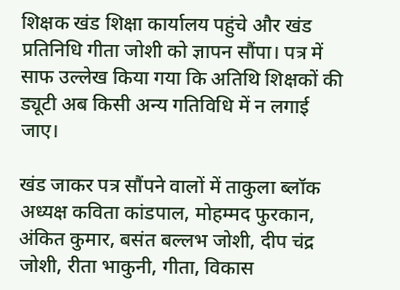शिक्षक खंड शिक्षा कार्यालय पहुंचे और खंड प्रतिनिधि गीता जोशी को ज्ञापन सौंपा। पत्र में साफ उल्लेख किया गया कि अतिथि शिक्षकों की ड्यूटी अब किसी अन्य गतिविधि में न लगाई जाए।

खंड जाकर पत्र सौंपने वालों में ताकुला ब्लॉक अध्यक्ष कविता कांडपाल, मोहम्मद फुरकान, अंकित कुमार, बसंत बल्लभ जोशी, दीप चंद्र जोशी, रीता भाकुनी, गीता, विकास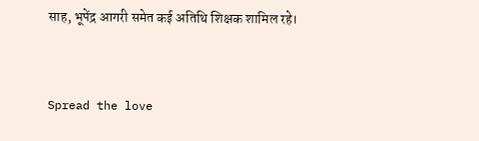साह, भूपेंद्र आगरी समेत कई अतिथि शिक्षक शामिल रहे।


Spread the love